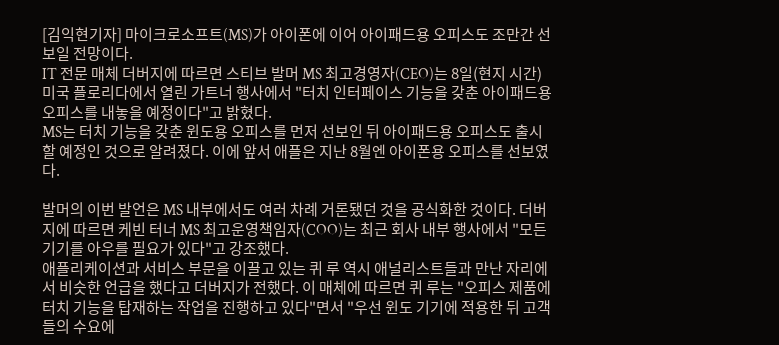[김익현기자] 마이크로소프트(MS)가 아이폰에 이어 아이패드용 오피스도 조만간 선보일 전망이다.
IT 전문 매체 더버지에 따르면 스티브 발머 MS 최고경영자(CEO)는 8일(현지 시간) 미국 플로리다에서 열린 가트너 행사에서 "터치 인터페이스 기능을 갖춘 아이패드용 오피스를 내놓을 예정이다"고 밝혔다.
MS는 터치 기능을 갖춘 윈도용 오피스를 먼저 선보인 뒤 아이패드용 오피스도 출시할 예정인 것으로 알려졌다. 이에 앞서 애플은 지난 8월엔 아이폰용 오피스를 선보였다.

발머의 이번 발언은 MS 내부에서도 여러 차례 거론됐던 것을 공식화한 것이다. 더버지에 따르면 케빈 터너 MS 최고운영책임자(COO)는 최근 회사 내부 행사에서 "모든 기기를 아우를 필요가 있다"고 강조했다.
애플리케이션과 서비스 부문을 이끌고 있는 퀴 루 역시 애널리스트들과 만난 자리에서 비슷한 언급을 했다고 더버지가 전했다. 이 매체에 따르면 퀴 루는 "오피스 제품에 터치 기능을 탑재하는 작업을 진행하고 있다"면서 "우선 윈도 기기에 적용한 뒤 고객들의 수요에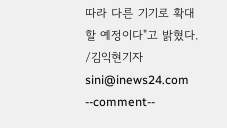따라 다른 기기로 확대할 예정이다"고 밝혔다.
/김익현기자 sini@inews24.com
--comment--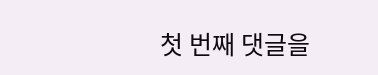첫 번째 댓글을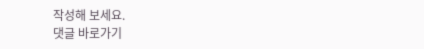작성해 보세요.
댓글 바로가기